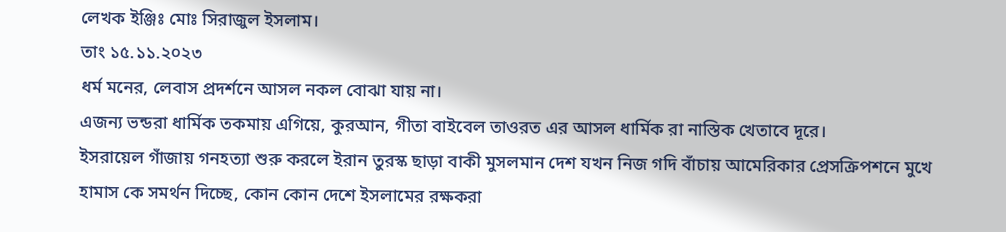লেখক ইঞ্জিঃ মোঃ সিরাজুল ইসলাম।
তাং ১৫.১১.২০২৩
ধর্ম মনের, লেবাস প্রদর্শনে আসল নকল বোঝা যায় না।
এজন্য ভন্ডরা ধার্মিক তকমায় এগিয়ে, কুরআন, গীতা বাইবেল তাওরত এর আসল ধার্মিক রা নাস্তিক খেতাবে দূরে।
ইসরায়েল গাঁজায় গনহত্যা শুরু করলে ইরান তুরস্ক ছাড়া বাকী মুসলমান দেশ যখন নিজ গদি বাঁচায় আমেরিকার প্রেসক্রিপশনে মুখে হামাস কে সমর্থন দিচ্ছে, কোন কোন দেশে ইসলামের রক্ষকরা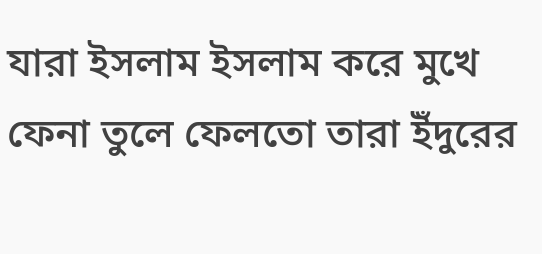যারা ইসলাম ইসলাম করে মুখে ফেনা তুলে ফেলতো তারা ইঁদুরের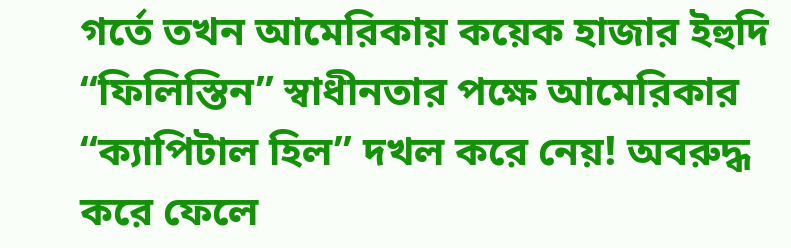গর্তে তখন আমেরিকায় কয়েক হাজার ইহুদি “ফিলিস্তিন” স্বাধীনতার পক্ষে আমেরিকার “ক্যাপিটাল হিল” দখল করে নেয়! অবরুদ্ধ করে ফেলে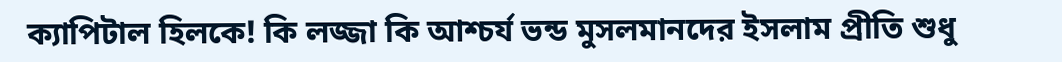ক্যাপিটাল হিলকে! কি লজ্জা কি আশ্চর্য ভন্ড মুসলমানদের ইসলাম প্রীতি শুধু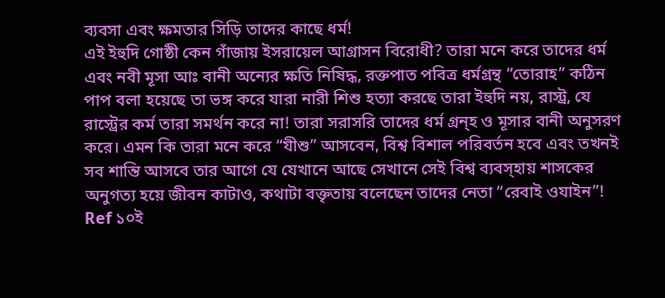ব্যবসা এবং ক্ষমতার সিড়ি তাদের কাছে ধর্ম!
এই ইহুদি গোষ্ঠী কেন গাঁজায় ইসরায়েল আগ্রাসন বিরোধী? তারা মনে করে তাদের ধর্ম এবং নবী মূসা আঃ বানী অন্যের ক্ষতি নিষিদ্ধ, রক্তপাত পবিত্র ধর্মগ্রন্থ “তোরাহ” কঠিন পাপ বলা হয়েছে তা ভঙ্গ করে যারা নারী শিশু হত্যা করছে তারা ইহুদি নয়, রাস্ট্র, যে রাস্ট্রের কর্ম তারা সমর্থন করে না! তারা সরাসরি তাদের ধর্ম গ্রন্হ ও মূসার বানী অনুসরণ করে। এমন কি তারা মনে করে “যীশু” আসবেন, বিশ্ব বিশাল পরিবর্তন হবে এবং তখনই সব শান্তি আসবে তার আগে যে যেখানে আছে সেখানে সেই বিশ্ব ব্যবস্হায় শাসকের অনুগত্য হয়ে জীবন কাটাও, কথাটা বক্তৃতায় বলেছেন তাদের নেতা “রেবাই ওযাইন”! Ref ১০ই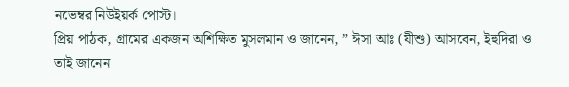নভেম্বর নিউইয়র্ক পোস্ট।
প্রিয় পাঠক, গ্রামের একজন অশিক্ষিত মুসলমান ও জানেন, ” ঈসা আঃ (যীশু) আসবেন, ইহুদিরা ও তাই জানেন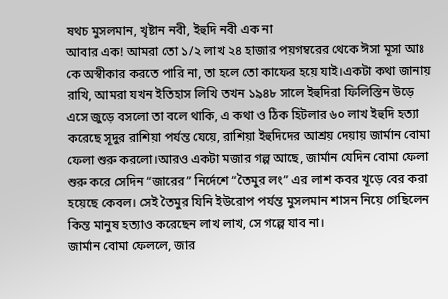ষথচ মুসলমান, খৃষ্টান নবী, ইহুদি নবী এক না
আবার এক! আমরা তো ১/২ লাখ ২৪ হাজার পয়গম্বরের থেকে ঈসা মূসা আঃ কে অস্বীকার করতে পারি না, তা হলে তো কাফের হয়ে যাই।একটা কথা জানায় রাখি, আমরা যখন ইতিহাস লিখি তখন ১৯৪৮ সালে ইহুদিরা ফিলিস্তিন উড়ে এসে জুড়ে বসলো তা বলে থাকি, এ কথা ও ঠিক হিটলার ৬০ লাখ ইহুদি হত্যা করেছে সূদুর রাশিয়া পর্যন্ত যেয়ে, রাশিয়া ইহুদিদের আশ্রয় দেয়ায় জার্মান বোমা ফেলা শুরু করলো।আরও একটা মজার গল্প আছে, জার্মান যেদিন বোমা ফেলা শুরু করে সেদিন “জারের” নির্দেশে “তৈমুর লং” এর লাশ কবর খূড়ে বের করা হয়েছে কেবল। সেই তৈমুর যিনি ইউরোপ পর্যন্ত মুসলমান শাসন নিয়ে গেছিলেন কিন্ত মানুষ হত্যাও করেছেন লাখ লাখ, সে গল্পে যাব না।
জার্মান বোমা ফেললে, জার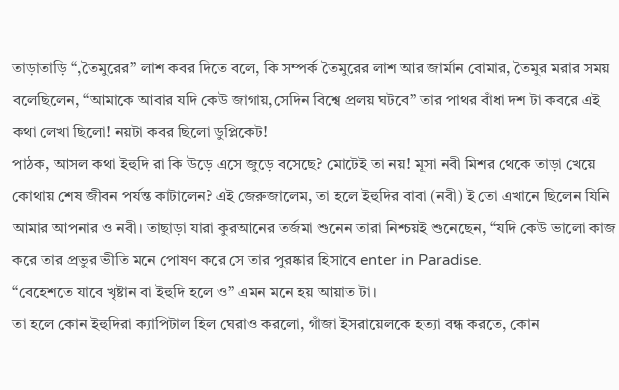তাড়াতাড়ি “,তৈমুরের” লাশ কবর দিতে বলে, কি সম্পর্ক তৈমুরের লাশ আর জার্মান বোমার, তৈমুর মরার সময় বলেছিলেন, “আমাকে আবার যদি কেউ জাগায়,সেদিন বিশ্বে প্রলয় ঘটবে” তার পাথর বাঁধা দশ টা কবরে এই কথা লেখা ছিলো! নয়টা কবর ছিলো ডুপ্লিকেট!
পাঠক, আসল কথা ইহুদি রা কি উড়ে এসে জুড়ে বসেছে? মোটেই তা নয়! মূসা নবী মিশর থেকে তাড়া খেয়ে কোথায় শেষ জীবন পর্যন্ত কাটালেন? এই জেরুজালেম, তা হলে ইহুদির বাবা (নবী) ই তো এখানে ছিলেন যিনি আমার আপনার ও নবী। তাছাড়া যারা কুরআনের তর্জমা শুনেন তারা নিশ্চয়ই শুনেছেন, “যদি কেউ ভালো কাজ করে তার প্রভুর ভীতি মনে পোষণ করে সে তার পুরষ্কার হিসাবে enter in Paradise.
“বেহেশতে যাবে খৃষ্টান বা ইহুদি হলে ও” এমন মনে হয় আয়াত টা।
তা হলে কোন ইহুদিরা ক্যাপিটাল হিল ঘেরাও করলো, গাঁজা ইসরায়েলকে হত্যা বন্ধ করতে, কোন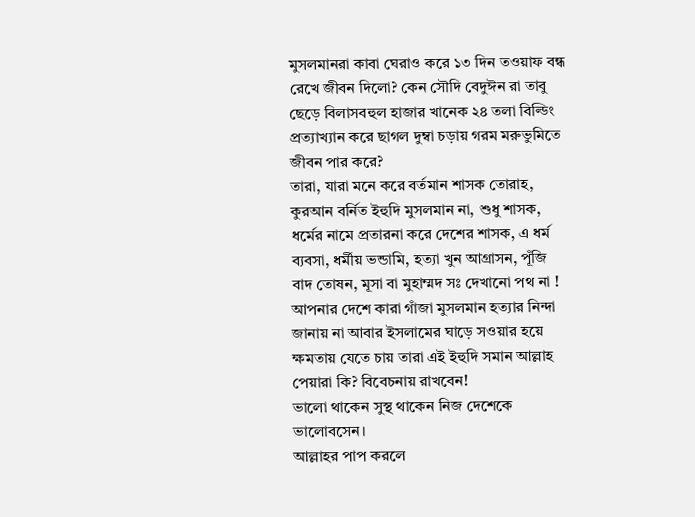মুসলমানরা কাবা ঘেরাও করে ১৩ দিন তওয়াফ বন্ধ রেখে জীবন দিলো? কেন সৌদি বেদুঈন রা তাবু ছেড়ে বিলাসবহুল হাজার খানেক ২৪ তলা বিল্ডিং প্রত্যাখ্যান করে ছাগল দুম্বা চড়ায় গরম মরুভুমিতে জীবন পার করে?
তারা, যারা মনে করে বর্তমান শাসক তোরাহ, কুরআন বর্নিত ইহুদি মুসলমান না, শুধু শাসক, ধর্মের নামে প্রতারনা করে দেশের শাসক, এ ধর্ম ব্যবসা, ধর্মীয় ভন্ডামি, হত্যা খুন আগ্রাসন, পূঁজি বাদ তোষন, মূসা বা মুহাম্মদ সঃ দেখানো পথ না ! আপনার দেশে কারা গাঁজা মুসলমান হত্যার নিন্দা জানায় না আবার ইসলামের ঘাড়ে সওয়ার হয়ে ক্ষমতায় যেতে চায় তারা এই ইহুদি সমান আল্লাহ পেয়ারা কি? বিবেচনায় রাখবেন!
ভালো থাকেন সুস্থ থাকেন নিজ দেশেকে ভালোবসেন।
আল্লাহর পাপ করলে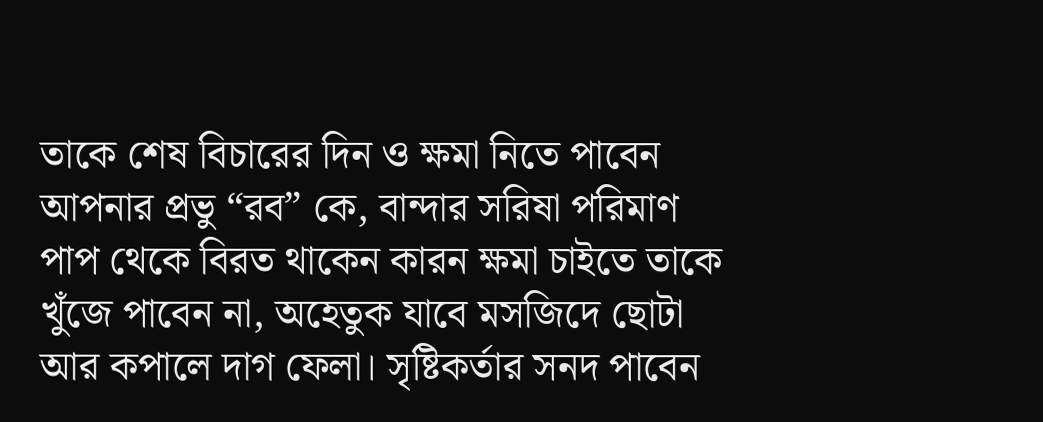তাকে শেষ বিচারের দিন ও ক্ষমা নিতে পাবেন আপনার প্রভু “রব” কে, বান্দার সরিষা পরিমাণ পাপ থেকে বিরত থাকেন কারন ক্ষমা চাইতে তাকে খুঁজে পাবেন না, অহেতুক যাবে মসজিদে ছোটা আর কপালে দাগ ফেলা। সৃষ্টিকর্তার সনদ পাবেন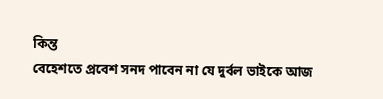কিন্ত
বেহেশতে প্রবেশ সনদ পাবেন না যে দুর্বল ভাইকে আজ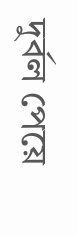দুর্বল পেয়ে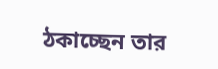ঠকাচ্ছেন তার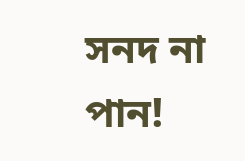সনদ না পান!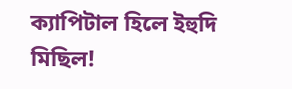ক্যাপিটাল হিলে ইহুদি মিছিল!